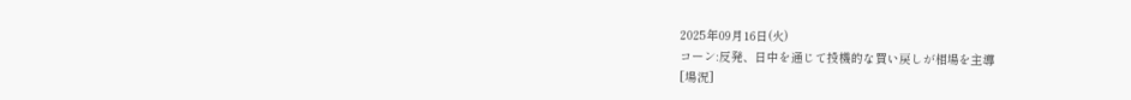2025年09月16日(火)
コーン:反発、日中を通じて投機的な買い戻しが相場を主導
[場況]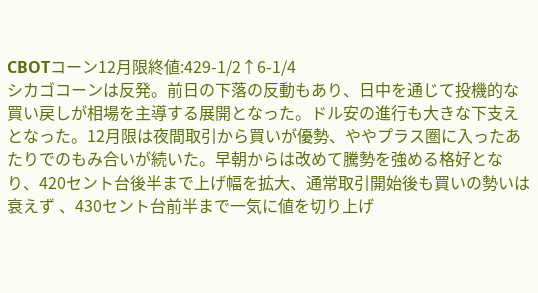CBOTコーン12月限終値:429-1/2↑6-1/4
シカゴコーンは反発。前日の下落の反動もあり、日中を通じて投機的な買い戻しが相場を主導する展開となった。ドル安の進行も大きな下支えとなった。12月限は夜間取引から買いが優勢、ややプラス圏に入ったあたりでのもみ合いが続いた。早朝からは改めて騰勢を強める格好となり、420セント台後半まで上げ幅を拡大、通常取引開始後も買いの勢いは衰えず 、430セント台前半まで一気に値を切り上げ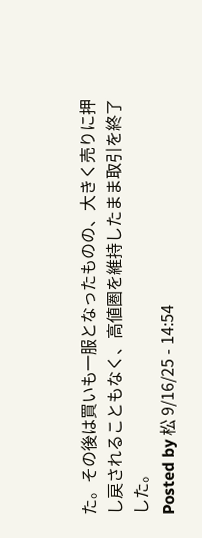た。その後は買いも一服となったものの、大きく売りに押し戻されることもなく、高値圏を維持したまま取引を終了した。
Posted by 松 9/16/25 - 14:54